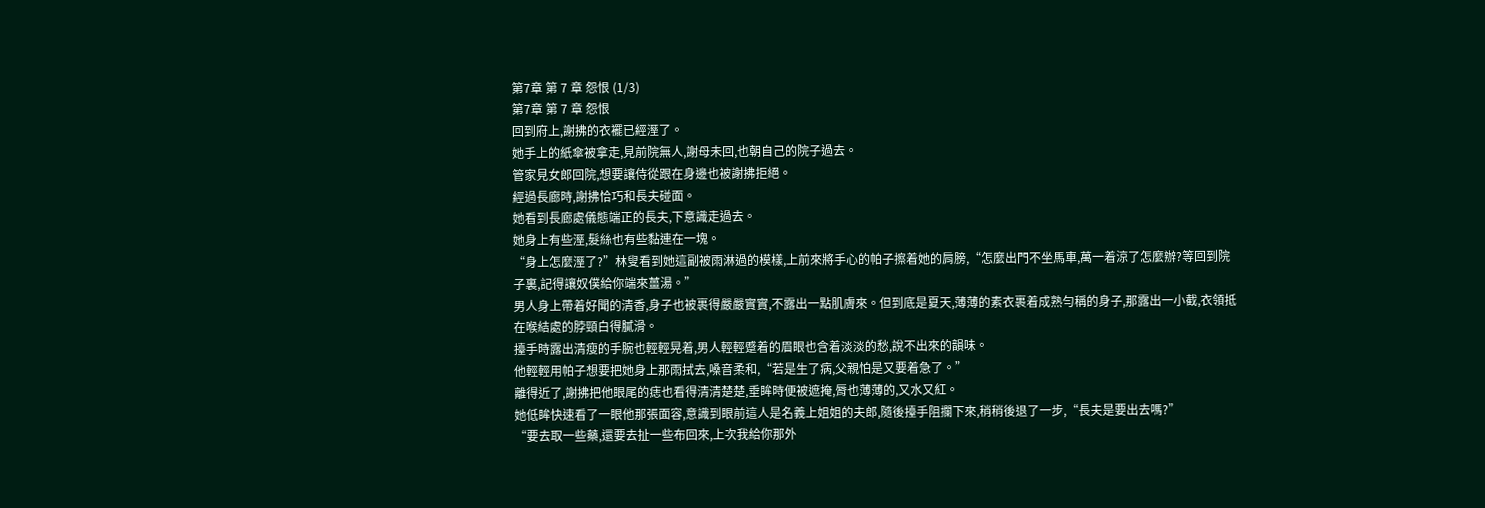第7章 第 7 章 怨恨 (1/3)
第7章 第 7 章 怨恨
回到府上,謝拂的衣襬已經溼了。
她手上的紙傘被拿走,見前院無人,謝母未回,也朝自己的院子過去。
管家見女郎回院,想要讓侍從跟在身邊也被謝拂拒絕。
經過長廊時,謝拂恰巧和長夫碰面。
她看到長廊處儀態端正的長夫,下意識走過去。
她身上有些溼,髮絲也有些黏連在一塊。
“身上怎麼溼了?”林叟看到她這副被雨淋過的模樣,上前來將手心的帕子擦着她的肩膀,“怎麼出門不坐馬車,萬一着涼了怎麼辦?等回到院子裏,記得讓奴僕給你端來薑湯。”
男人身上帶着好聞的清香,身子也被裹得嚴嚴實實,不露出一點肌膚來。但到底是夏天,薄薄的素衣裹着成熟勻稱的身子,那露出一小截,衣領抵在喉結處的脖頸白得膩滑。
擡手時露出清瘦的手腕也輕輕晃着,男人輕輕蹙着的眉眼也含着淡淡的愁,說不出來的韻味。
他輕輕用帕子想要把她身上那雨拭去,嗓音柔和,“若是生了病,父親怕是又要着急了。”
離得近了,謝拂把他眼尾的痣也看得清清楚楚,垂眸時便被遮掩,脣也薄薄的,又水又紅。
她低眸快速看了一眼他那張面容,意識到眼前這人是名義上姐姐的夫郎,隨後擡手阻攔下來,稍稍後退了一步,“長夫是要出去嗎?”
“要去取一些藥,還要去扯一些布回來,上次我給你那外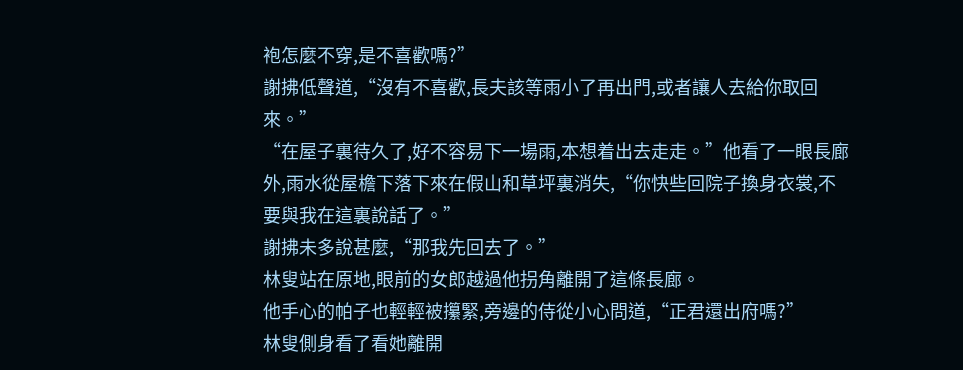袍怎麼不穿,是不喜歡嗎?”
謝拂低聲道,“沒有不喜歡,長夫該等雨小了再出門,或者讓人去給你取回來。”
“在屋子裏待久了,好不容易下一場雨,本想着出去走走。”他看了一眼長廊外,雨水從屋檐下落下來在假山和草坪裏消失,“你快些回院子換身衣裳,不要與我在這裏說話了。”
謝拂未多說甚麼,“那我先回去了。”
林叟站在原地,眼前的女郎越過他拐角離開了這條長廊。
他手心的帕子也輕輕被攥緊,旁邊的侍從小心問道,“正君還出府嗎?”
林叟側身看了看她離開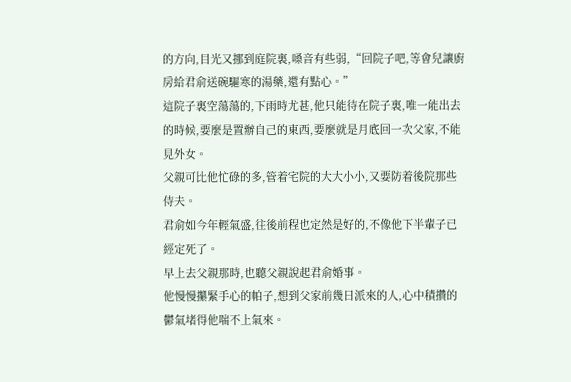的方向,目光又挪到庭院裏,嗓音有些弱,“回院子吧,等會兒讓廚房給君俞送碗驅寒的湯藥,還有點心。”
這院子裏空蕩蕩的,下雨時尤甚,他只能待在院子裏,唯一能出去的時候,要麼是置辦自己的東西,要麼就是月底回一次父家,不能見外女。
父親可比他忙碌的多,管着宅院的大大小小,又要防着後院那些侍夫。
君俞如今年輕氣盛,往後前程也定然是好的,不像他下半輩子已經定死了。
早上去父親那時,也聽父親說起君俞婚事。
他慢慢攥緊手心的帕子,想到父家前幾日派來的人,心中積攢的鬱氣堵得他喘不上氣來。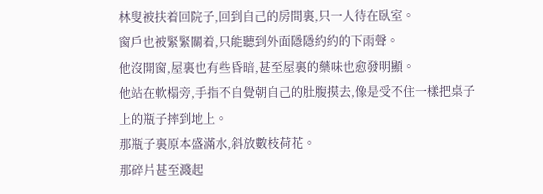林叟被扶着回院子,回到自己的房間裏,只一人待在臥室。
窗戶也被緊緊關着,只能聽到外面隱隱約約的下雨聲。
他沒開窗,屋裏也有些昏暗,甚至屋裏的藥味也愈發明顯。
他站在軟榻旁,手指不自覺朝自己的肚腹摸去,像是受不住一樣把桌子上的瓶子摔到地上。
那瓶子裏原本盛滿水,斜放數枝荷花。
那碎片甚至濺起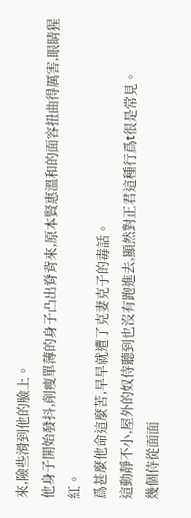來,險些滑到他的臉上。
他身子開始發抖,削瘦單薄的身子凸出脊背來,原本賢惠溫和的面容扭曲得厲害,眼睛猩紅。
爲甚麼他命這麼苦,早早就遭了克妻克子的毒話。
這動靜不小,屋外的奴侍聽到也沒有跑進去,顯然對正君這種行爲t很是常見。
幾個侍從面面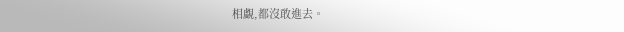相覷,都沒敢進去。